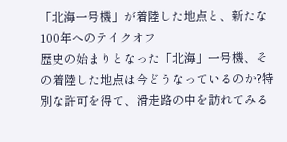「北海一号機」が着陸した地点と、新たな100年へのテイクオフ
歴史の始まりとなった「北海」一号機、その着陸した地点は今どうなっているのか?特別な許可を得て、滑走路の中を訪れてみる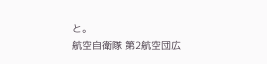と。
航空自衛隊 第2航空団広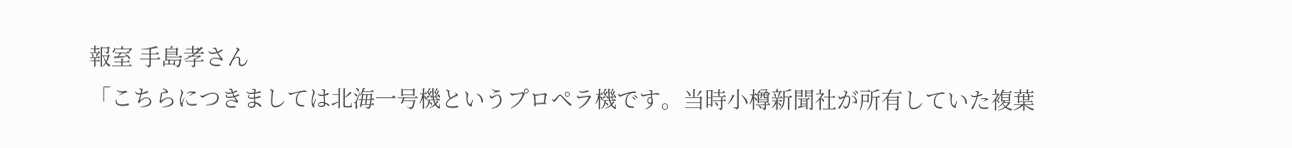報室 手島孝さん
「こちらにつきましては北海一号機というプロペラ機です。当時小樽新聞社が所有していた複葉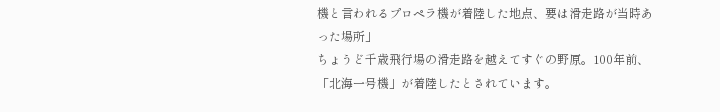機と言われるプロペラ機が着陸した地点、要は滑走路が当時あった場所」
ちょうど千歳飛行場の滑走路を越えてすぐの野原。100年前、「北海一号機」が着陸したとされています。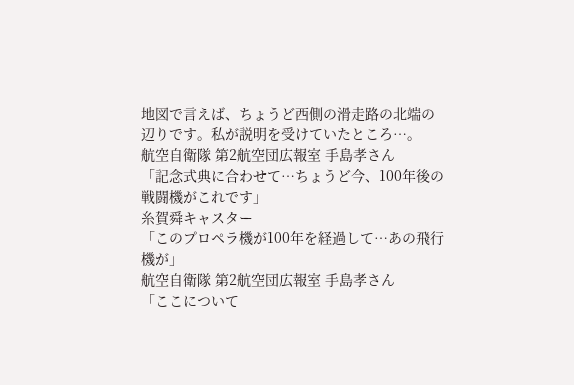地図で言えば、ちょうど西側の滑走路の北端の辺りです。私が説明を受けていたところ…。
航空自衛隊 第2航空団広報室 手島孝さん
「記念式典に合わせて…ちょうど今、100年後の戦闘機がこれです」
糸賀舜キャスター
「このプロペラ機が100年を経過して…あの飛行機が」
航空自衛隊 第2航空団広報室 手島孝さん
「ここについて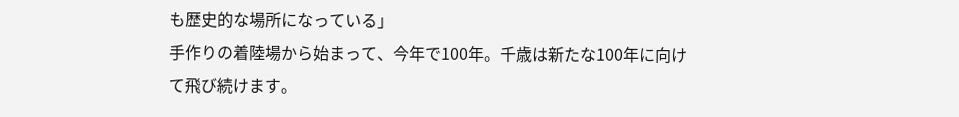も歴史的な場所になっている」
手作りの着陸場から始まって、今年で100年。千歳は新たな100年に向けて飛び続けます。